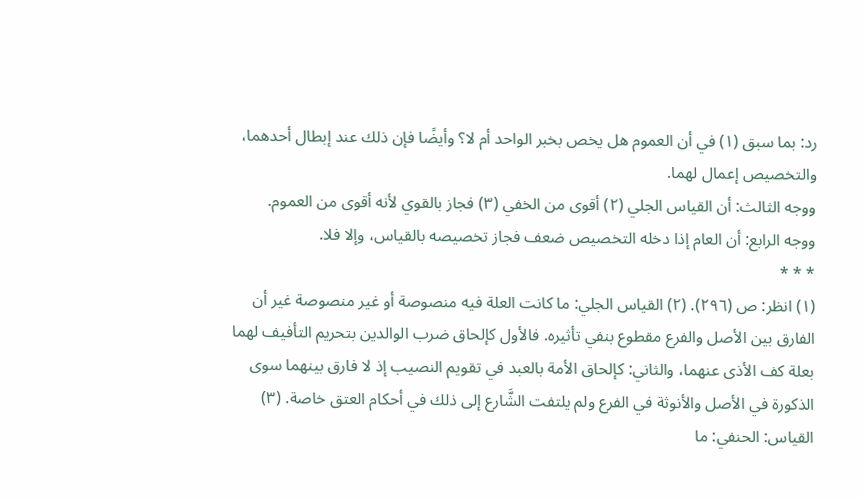رد: بما سبق (١) في أن العموم هل يخص بخبر الواحد أم لا؟ وأيضًا فإن ذلك عند إبطال أحدهما، والتخصيص إعمال لهما.
ووجه الثالث: أن القياس الجلي (٢) أقوى من الخفي (٣) فجاز بالقوي لأنه أقوى من العموم.
ووجه الرابع: أن العام إذا دخله التخصيص ضعف فجاز تخصيصه بالقياس، وإلا فلا.
* * *
(١) انظر: ص (٢٩٦). (٢) القياس الجلي: ما كانت العلة فيه منصوصة أو غير منصوصة غير أن الفارق بين الأصل والفرع مقطوع بنفي تأثيره. فالأول كإلحاق ضرب الوالدين بتحريم التأفيف لهما بعلة كف الأذى عنهما، والثاني: كإلحاق الأمة بالعبد في تقويم النصيب إذ لا فارق بينهما سوى الذكورة في الأصل والأنوثة في الفرع ولم يلتفت الشَّارع إلى ذلك في أحكام العتق خاصة. (٣) القياس: الحنفي: ما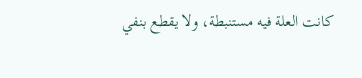كانت العلة فيه مستنبطة، ولا يقطع بنفي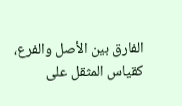الفارق بين الأصل والفرع، كقياس المثقل على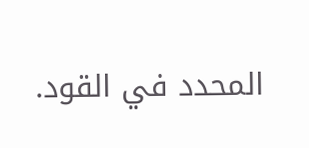المحدد في القود.